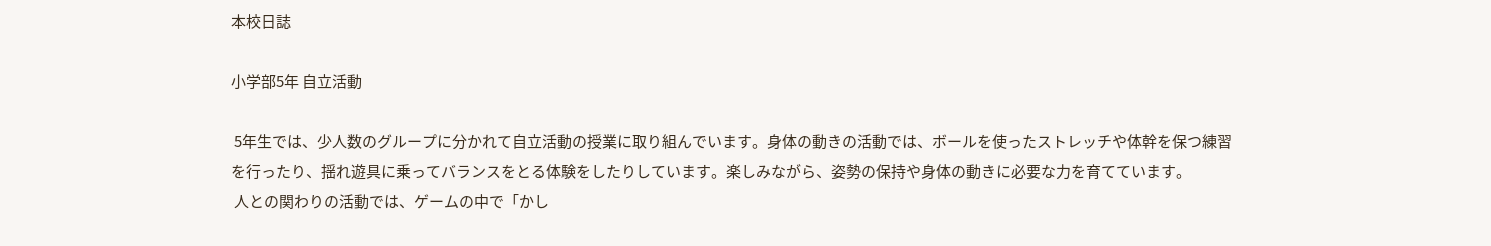本校日誌

小学部5年 自立活動

 5年生では、少人数のグループに分かれて自立活動の授業に取り組んでいます。身体の動きの活動では、ボールを使ったストレッチや体幹を保つ練習を行ったり、揺れ遊具に乗ってバランスをとる体験をしたりしています。楽しみながら、姿勢の保持や身体の動きに必要な力を育てています。
 人との関わりの活動では、ゲームの中で「かし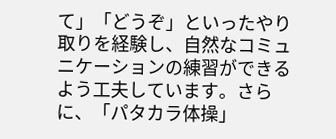て」「どうぞ」といったやり取りを経験し、自然なコミュニケーションの練習ができるよう工夫しています。さらに、「パタカラ体操」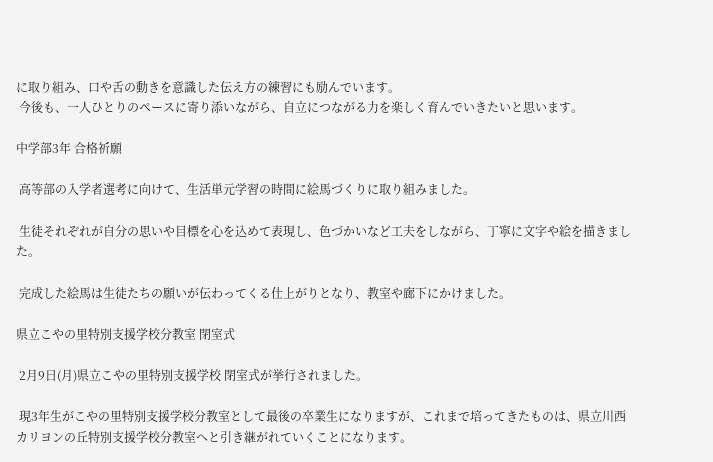に取り組み、口や舌の動きを意識した伝え方の練習にも励んでいます。
 今後も、一人ひとりのペースに寄り添いながら、自立につながる力を楽しく育んでいきたいと思います。

中学部3年 合格祈願

 高等部の入学者選考に向けて、生活単元学習の時間に絵馬づくりに取り組みました。

 生徒それぞれが自分の思いや目標を心を込めて表現し、色づかいなど工夫をしながら、丁寧に文字や絵を描きました。

 完成した絵馬は生徒たちの願いが伝わってくる仕上がりとなり、教室や廊下にかけました。

県立こやの里特別支援学校分教室 閉室式

 2月9日(月)県立こやの里特別支援学校 閉室式が挙行されました。

 現3年生がこやの里特別支援学校分教室として最後の卒業生になりますが、これまで培ってきたものは、県立川西カリヨンの丘特別支援学校分教室へと引き継がれていくことになります。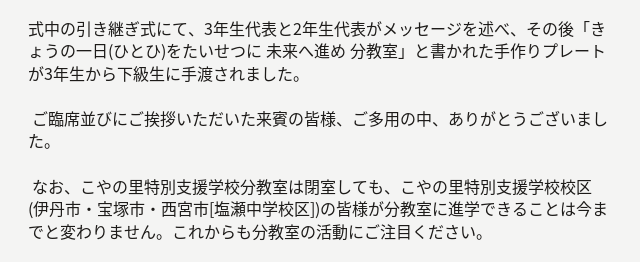式中の引き継ぎ式にて、3年生代表と2年生代表がメッセージを述べ、その後「きょうの一日(ひとひ)をたいせつに 未来へ進め 分教室」と書かれた手作りプレートが3年生から下級生に手渡されました。

 ご臨席並びにご挨拶いただいた来賓の皆様、ご多用の中、ありがとうございました。

 なお、こやの里特別支援学校分教室は閉室しても、こやの里特別支援学校校区(伊丹市・宝塚市・西宮市[塩瀬中学校区])の皆様が分教室に進学できることは今までと変わりません。これからも分教室の活動にご注目ください。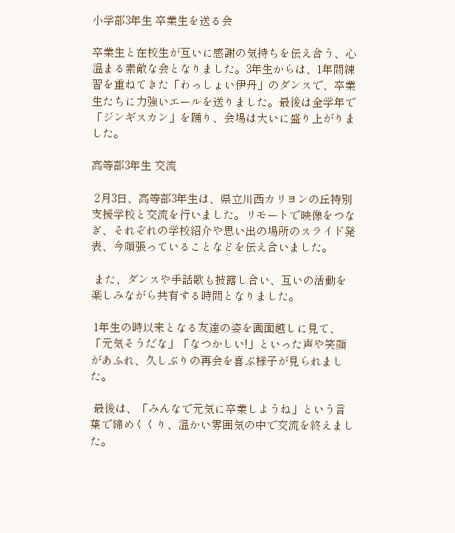小学部3年生 卒業生を送る会

卒業生と在校生が互いに感謝の気持ちを伝え合う、心温まる素敵な会となりました。3年生からは、1年間練習を重ねてきた「わっしょい伊丹」のダンスで、卒業生たちに力強いエールを送りました。最後は全学年で「ジンギスカン」を踊り、会場は大いに盛り上がりました。

高等部3年生 交流

 2月3日、高等部3年生は、県立川西カリヨンの丘特別支援学校と交流を行いました。リモートで映像をつなぎ、それぞれの学校紹介や思い出の場所のスライド発表、今頑張っていることなどを伝え合いました。

 また、ダンスや手話歌も披露し合い、互いの活動を楽しみながら共有する時間となりました。

 1年生の時以来となる友達の姿を画面越しに見て、「元気そうだな」「なつかしい!」といった声や笑顔があふれ、久しぶりの再会を喜ぶ様子が見られました。

 最後は、「みんなで元気に卒業しようね」という言葉で締めくくり、温かい雰囲気の中で交流を終えました。